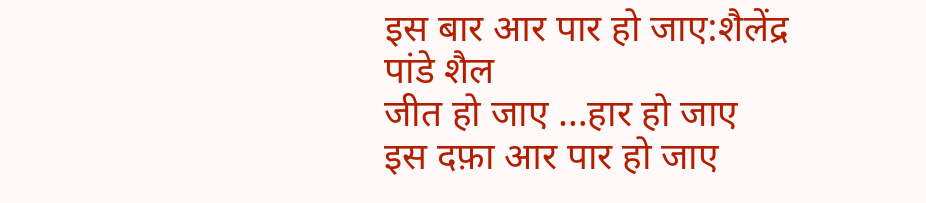इस बार आर पार हो जाए:शैलेंद्र पांडे शैल
जीत हो जाए …हार हो जाए
इस दफ़ा आर पार हो जाए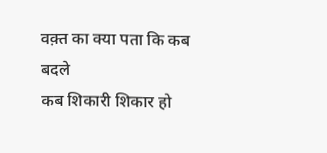वक़्त का क्या पता कि कब बदले
कब शिकारी शिकार हो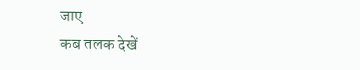जाए
कब तलक देखें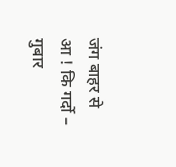जंग बाहर से
आ ! कि गर्दो – गुबार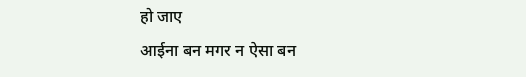हो जाए
आईना बन मगर न ऐसा बन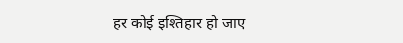हर कोई इश्तिहार हो जाए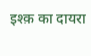इश्क़ का दायरा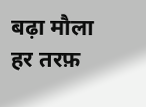बढ़ा मौला
हर तरफ़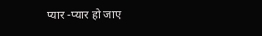प्यार -प्यार हो जाए